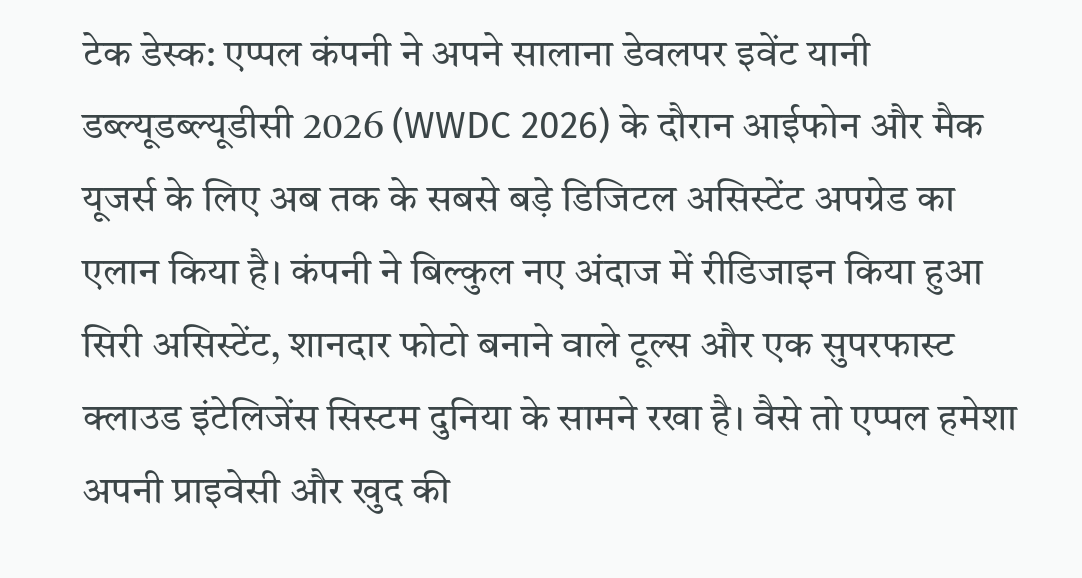टेक डेस्क: एप्पल कंपनी ने अपने सालाना डेवलपर इवेंट यानी डब्ल्यूडब्ल्यूडीसी 2026 (WWDC 2026) के दौरान आईफोन और मैक यूजर्स के लिए अब तक के सबसे बड़े डिजिटल असिस्टेंट अपग्रेड का एलान किया है। कंपनी ने बिल्कुल नए अंदाज में रीडिजाइन किया हुआ सिरी असिस्टेंट, शानदार फोटो बनाने वाले टूल्स और एक सुपरफास्ट क्लाउड इंटेलिजेंस सिस्टम दुनिया के सामने रखा है। वैसे तो एप्पल हमेशा अपनी प्राइवेसी और खुद की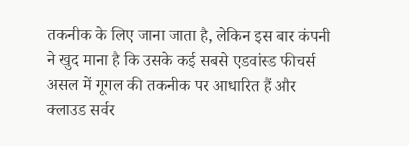तकनीक के लिए जाना जाता है, लेकिन इस बार कंपनी ने खुद माना है कि उसके कई सबसे एडवांस्ड फीचर्स असल में गूगल की तकनीक पर आधारित हैं और क्लाउड सर्वर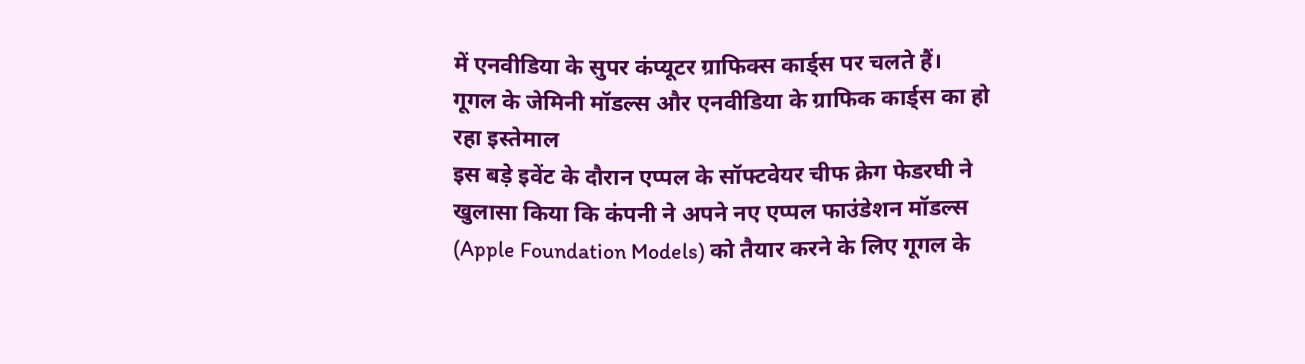में एनवीडिया के सुपर कंप्यूटर ग्राफिक्स कार्ड्स पर चलते हैं।
गूगल के जेमिनी मॉडल्स और एनवीडिया के ग्राफिक कार्ड्स का हो रहा इस्तेमाल
इस बड़े इवेंट के दौरान एप्पल के सॉफ्टवेयर चीफ क्रेग फेडरघी ने खुलासा किया कि कंपनी ने अपने नए एप्पल फाउंडेशन मॉडल्स (Apple Foundation Models) को तैयार करने के लिए गूगल के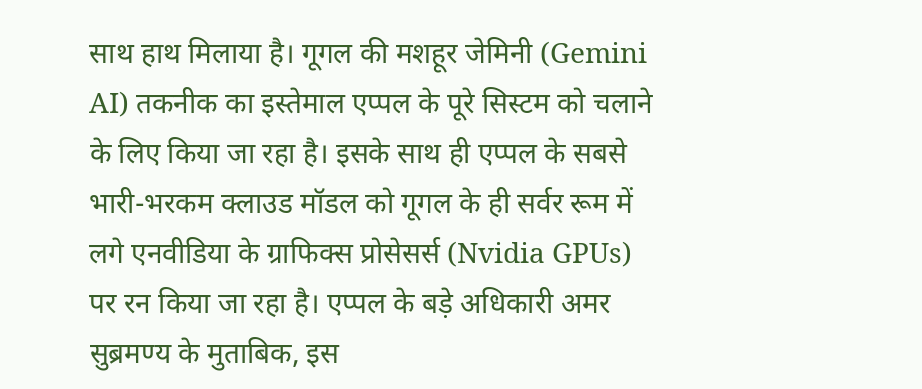साथ हाथ मिलाया है। गूगल की मशहूर जेमिनी (Gemini AI) तकनीक का इस्तेमाल एप्पल के पूरे सिस्टम को चलाने के लिए किया जा रहा है। इसके साथ ही एप्पल के सबसे भारी-भरकम क्लाउड मॉडल को गूगल के ही सर्वर रूम में लगे एनवीडिया के ग्राफिक्स प्रोसेसर्स (Nvidia GPUs) पर रन किया जा रहा है। एप्पल के बड़े अधिकारी अमर सुब्रमण्य के मुताबिक, इस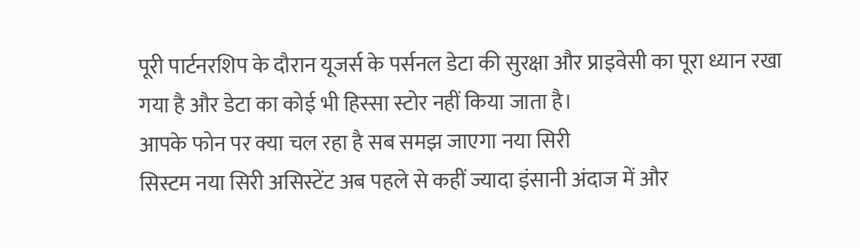पूरी पार्टनरशिप के दौरान यूजर्स के पर्सनल डेटा की सुरक्षा और प्राइवेसी का पूरा ध्यान रखा गया है और डेटा का कोई भी हिस्सा स्टोर नहीं किया जाता है।
आपके फोन पर क्या चल रहा है सब समझ जाएगा नया सिरी
सिस्टम नया सिरी असिस्टेंट अब पहले से कहीं ज्यादा इंसानी अंदाज में और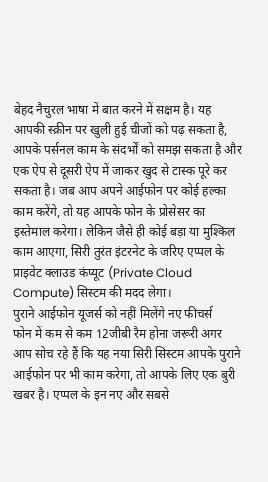बेहद नैचुरल भाषा में बात करने में सक्षम है। यह आपकी स्क्रीन पर खुली हुई चीजों को पढ़ सकता है, आपके पर्सनल काम के संदर्भों को समझ सकता है और एक ऐप से दूसरी ऐप में जाकर खुद से टास्क पूरे कर सकता है। जब आप अपने आईफोन पर कोई हल्का काम करेंगे, तो यह आपके फोन के प्रोसेसर का इस्तेमाल करेगा। लेकिन जैसे ही कोई बड़ा या मुश्किल काम आएगा, सिरी तुरंत इंटरनेट के जरिए एप्पल के प्राइवेट क्लाउड कंप्यूट (Private Cloud Compute) सिस्टम की मदद लेगा।
पुराने आईफोन यूजर्स को नहीं मिलेंगे नए फीचर्स
फोन में कम से कम 12जीबी रैम होना जरूरी अगर आप सोच रहे हैं कि यह नया सिरी सिस्टम आपके पुराने आईफोन पर भी काम करेगा, तो आपके लिए एक बुरी खबर है। एप्पल के इन नए और सबसे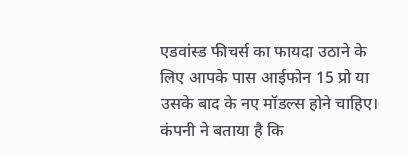एडवांस्ड फीचर्स का फायदा उठाने के लिए आपके पास आईफोन 15 प्रो या उसके बाद के नए मॉडल्स होने चाहिए। कंपनी ने बताया है कि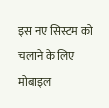इस नए सिस्टम को चलाने के लिए मोबाइल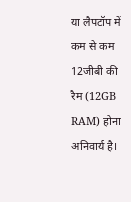या लैपटॉप में कम से कम 12जीबी की रैम (12GB RAM) होना अनिवार्य है।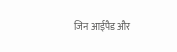जिन आईपैड और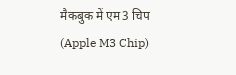मैकबुक में एम3 चिप (Apple M3 Chip)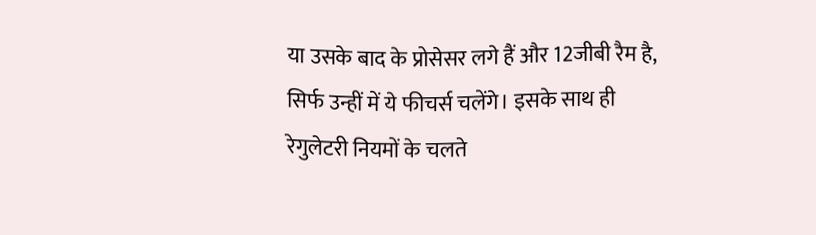या उसके बाद के प्रोसेसर लगे हैं और 12जीबी रैम है, सिर्फ उन्हीं में ये फीचर्स चलेंगे। इसके साथ ही रेगुलेटरी नियमों के चलते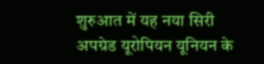शुरुआत में यह नया सिरी अपग्रेड यूरोपियन यूनियन के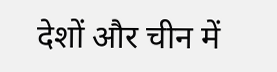देशों और चीन में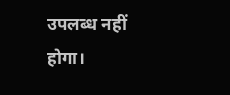उपलब्ध नहीं होगा।